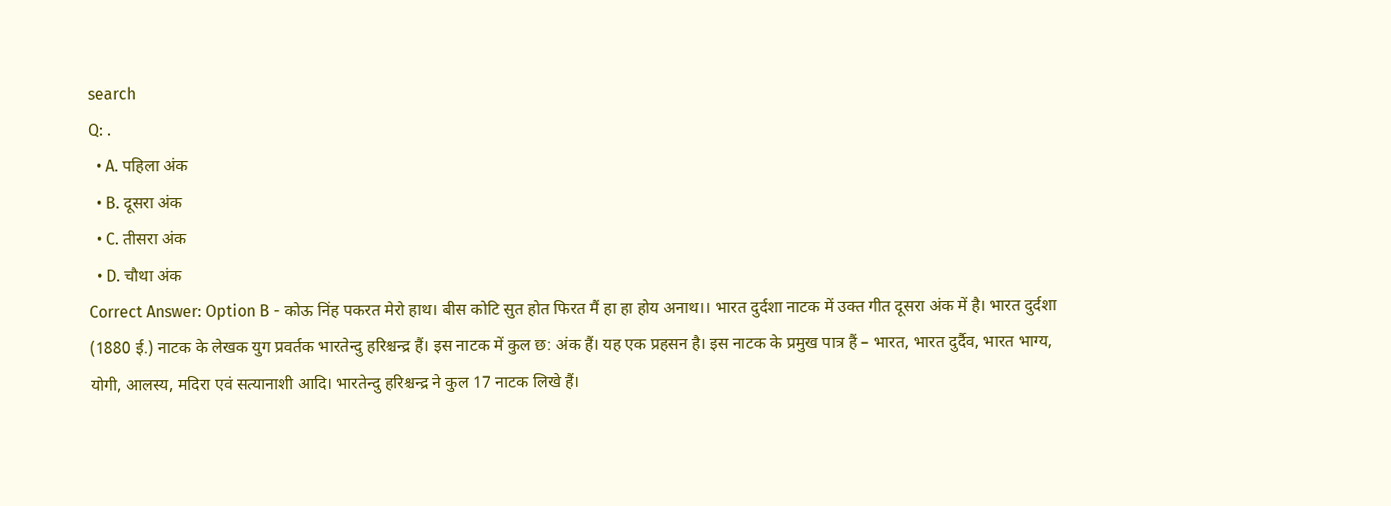search
Q: .
  • A. पहिला अंक
  • B. दूसरा अंक
  • C. तीसरा अंक
  • D. चौथा अंक
Correct Answer: Option B - कोऊ निंह पकरत मेरो हाथ। बीस कोटि सुत होत फिरत मैं हा हा होय अनाथ।। भारत दुर्दशा नाटक में उक्त गीत दूसरा अंक में है। भारत दुर्दशा (1880 ई.) नाटक के लेखक युग प्रवर्तक भारतेन्दु हरिश्चन्द्र हैं। इस नाटक में कुल छ: अंक हैं। यह एक प्रहसन है। इस नाटक के प्रमुख पात्र हैं – भारत, भारत दुर्दैव, भारत भाग्य, योगी, आलस्य, मदिरा एवं सत्यानाशी आदि। भारतेन्दु हरिश्चन्द्र ने कुल 17 नाटक लिखे हैं।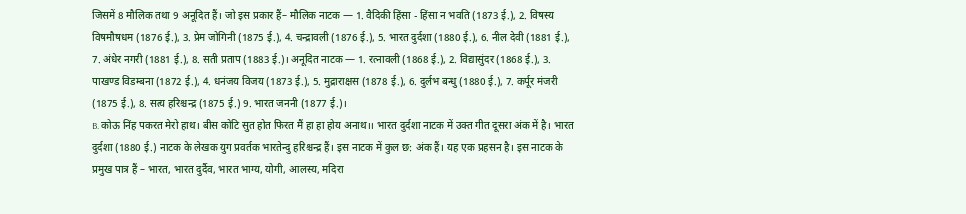जिसमें 8 मौलिक तथा 9 अनूदित हैं। जो इस प्रकार हैं– मौलिक नाटक — 1. वैदिकी हिंसा - हिंसा न भवति (1873 ई.), 2. विषस्य विषमौषधम (1876 ई.), 3. प्रेम जोगिनी (1875 ई.), 4. चन्द्रावली (1876 ई.), 5. भारत दुर्दशा (1880 ई.), 6. नील देवी (1881 ई.), 7. अंधेर नगरी (1881 ई.), 8. सती प्रताप (1883 ई.)। अनूदित नाटक — 1. रत्नावली (1868 ई.), 2. विद्यासुंदर (1868 ई.), 3. पाखण्ड विडम्बना (1872 ई.), 4. धनंजय विजय (1873 ई.), 5. मुद्राराक्षस (1878 ई.), 6. दुर्लभ बन्धु (1880 ई.), 7. कर्पूर मंजरी (1875 ई.), 8. सत्य हरिश्चन्द्र (1875 ई.) 9. भारत जननी (1877 ई.)।
B. कोऊ निंह पकरत मेरो हाथ। बीस कोटि सुत होत फिरत मैं हा हा होय अनाथ।। भारत दुर्दशा नाटक में उक्त गीत दूसरा अंक में है। भारत दुर्दशा (1880 ई.) नाटक के लेखक युग प्रवर्तक भारतेन्दु हरिश्चन्द्र हैं। इस नाटक में कुल छ: अंक हैं। यह एक प्रहसन है। इस नाटक के प्रमुख पात्र हैं – भारत, भारत दुर्दैव, भारत भाग्य, योगी, आलस्य, मदिरा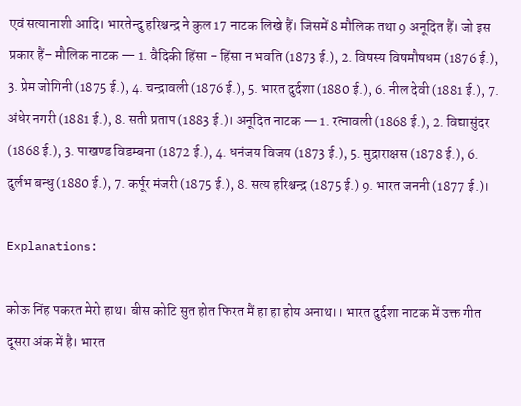एवं सत्यानाशी आदि। भारतेन्दु हरिश्चन्द्र ने कुल 17 नाटक लिखे हैं। जिसमें 8 मौलिक तथा 9 अनूदित हैं। जो इस प्रकार हैं– मौलिक नाटक — 1. वैदिकी हिंसा - हिंसा न भवति (1873 ई.), 2. विषस्य विषमौषधम (1876 ई.), 3. प्रेम जोगिनी (1875 ई.), 4. चन्द्रावली (1876 ई.), 5. भारत दुर्दशा (1880 ई.), 6. नील देवी (1881 ई.), 7. अंधेर नगरी (1881 ई.), 8. सती प्रताप (1883 ई.)। अनूदित नाटक — 1. रत्नावली (1868 ई.), 2. विद्यासुंदर (1868 ई.), 3. पाखण्ड विडम्बना (1872 ई.), 4. धनंजय विजय (1873 ई.), 5. मुद्राराक्षस (1878 ई.), 6. दुर्लभ बन्धु (1880 ई.), 7. कर्पूर मंजरी (1875 ई.), 8. सत्य हरिश्चन्द्र (1875 ई.) 9. भारत जननी (1877 ई.)।

Explanations:

कोऊ निंह पकरत मेरो हाथ। बीस कोटि सुत होत फिरत मैं हा हा होय अनाथ।। भारत दुर्दशा नाटक में उक्त गीत दूसरा अंक में है। भारत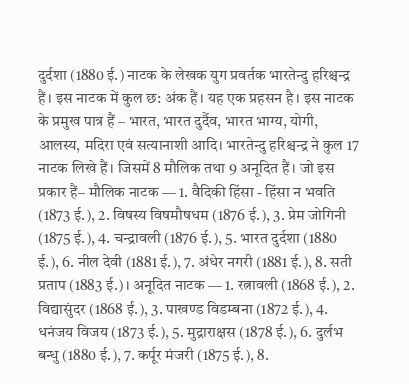दुर्दशा (1880 ई.) नाटक के लेखक युग प्रवर्तक भारतेन्दु हरिश्चन्द्र हैं। इस नाटक में कुल छ: अंक हैं। यह एक प्रहसन है। इस नाटक के प्रमुख पात्र हैं – भारत, भारत दुर्दैव, भारत भाग्य, योगी, आलस्य, मदिरा एवं सत्यानाशी आदि। भारतेन्दु हरिश्चन्द्र ने कुल 17 नाटक लिखे हैं। जिसमें 8 मौलिक तथा 9 अनूदित हैं। जो इस प्रकार हैं– मौलिक नाटक — 1. वैदिकी हिंसा - हिंसा न भवति (1873 ई.), 2. विषस्य विषमौषधम (1876 ई.), 3. प्रेम जोगिनी (1875 ई.), 4. चन्द्रावली (1876 ई.), 5. भारत दुर्दशा (1880 ई.), 6. नील देवी (1881 ई.), 7. अंधेर नगरी (1881 ई.), 8. सती प्रताप (1883 ई.)। अनूदित नाटक — 1. रत्नावली (1868 ई.), 2. विद्यासुंदर (1868 ई.), 3. पाखण्ड विडम्बना (1872 ई.), 4. धनंजय विजय (1873 ई.), 5. मुद्राराक्षस (1878 ई.), 6. दुर्लभ बन्धु (1880 ई.), 7. कर्पूर मंजरी (1875 ई.), 8.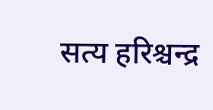सत्य हरिश्चन्द्र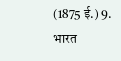(1875 ई.) 9. भारत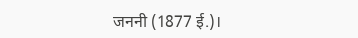जननी (1877 ई.)।